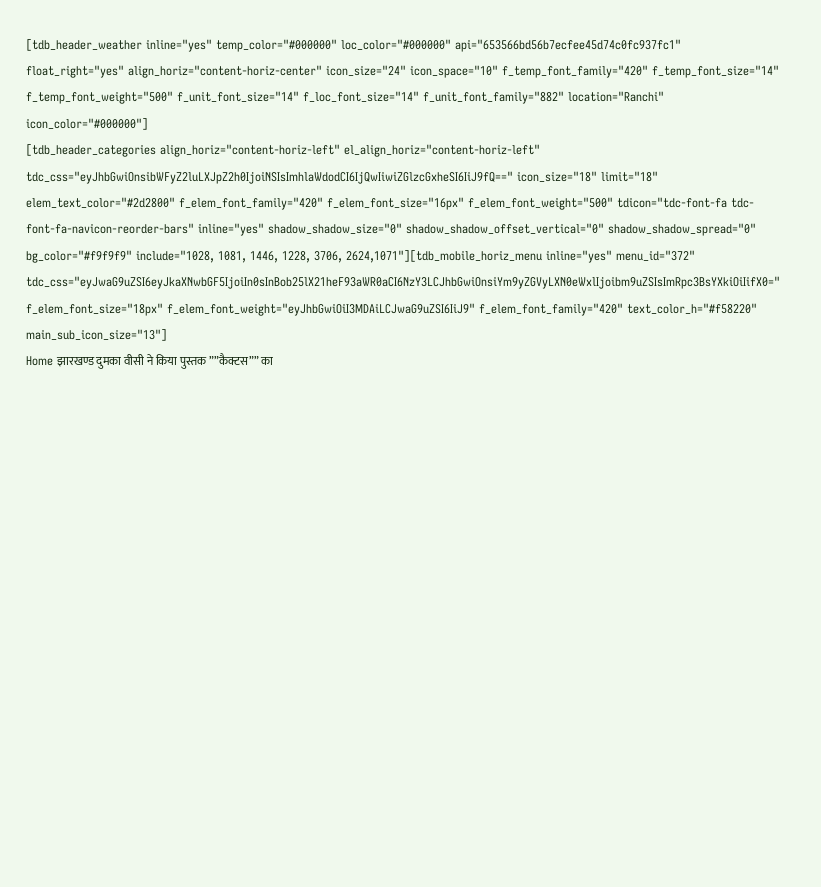[tdb_header_weather inline="yes" temp_color="#000000" loc_color="#000000" api="653566bd56b7ecfee45d74c0fc937fc1" float_right="yes" align_horiz="content-horiz-center" icon_size="24" icon_space="10" f_temp_font_family="420" f_temp_font_size="14" f_temp_font_weight="500" f_unit_font_size="14" f_loc_font_size="14" f_unit_font_family="882" location="Ranchi" icon_color="#000000"]
[tdb_header_categories align_horiz="content-horiz-left" el_align_horiz="content-horiz-left" tdc_css="eyJhbGwiOnsibWFyZ2luLXJpZ2h0IjoiNSIsImhlaWdodCI6IjQwIiwiZGlzcGxheSI6IiJ9fQ==" icon_size="18" limit="18" elem_text_color="#2d2800" f_elem_font_family="420" f_elem_font_size="16px" f_elem_font_weight="500" tdicon="tdc-font-fa tdc-font-fa-navicon-reorder-bars" inline="yes" shadow_shadow_size="0" shadow_shadow_offset_vertical="0" shadow_shadow_spread="0" bg_color="#f9f9f9" include="1028, 1081, 1446, 1228, 3706, 2624,1071"][tdb_mobile_horiz_menu inline="yes" menu_id="372" tdc_css="eyJwaG9uZSI6eyJkaXNwbGF5IjoiIn0sInBob25lX21heF93aWR0aCI6NzY3LCJhbGwiOnsiYm9yZGVyLXN0eWxlIjoibm9uZSIsImRpc3BsYXkiOiIifX0=" f_elem_font_size="18px" f_elem_font_weight="eyJhbGwiOiI3MDAiLCJwaG9uZSI6IiJ9" f_elem_font_family="420" text_color_h="#f58220" main_sub_icon_size="13"]
Home झारखण्ड दुमका वीसी ने किया पुस्तक ””कैक्टस”” का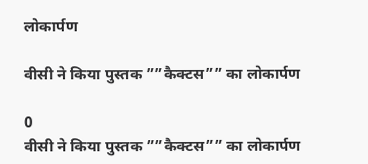लोकार्पण

वीसी ने किया पुस्तक ””कैक्टस”” का लोकार्पण

0
वीसी ने किया पुस्तक ””कैक्टस”” का लोकार्पण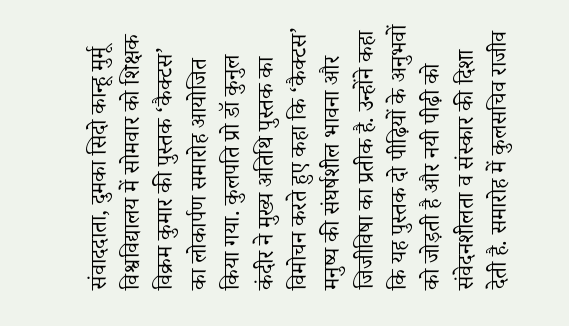संवाददाता, दुमका सिदो कान्हू मुर्मू विश्वविद्यालय में सोमवार को शिक्षक विक्रम कुमार की पुस्तक ‘कैक्टस’ का लोकार्पण समारोह आयोजित किया गया. कुलपति प्रो डॉ कुनुल कंदीर ने मुख्य अतिथि पुस्तक का विमोचन करते हुए कहा कि ‘कैक्टस’ मनुष्य की संघर्षशील भावना और जिजीविषा का प्रतीक है. उन्होंने कहा कि यह पुस्तक दो पीढ़ियों के अनुभवों को जोड़ती है और नयी पीढ़ी को संवेदनशीलता व संस्कार की दिशा देती है. समारोह में कुलसचिव राजीव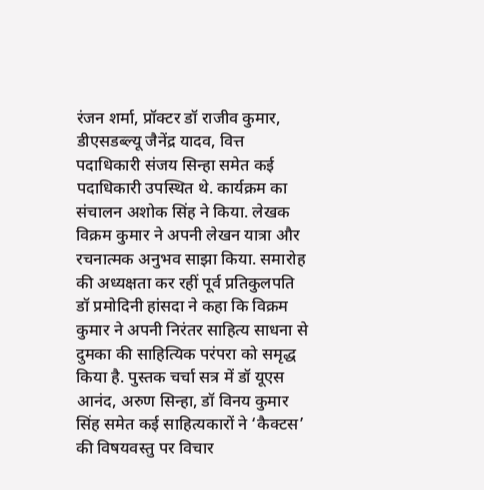रंजन शर्मा, प्रॉक्टर डॉ राजीव कुमार, डीएसडब्ल्यू जैनेंद्र यादव, वित्त पदाधिकारी संजय सिन्हा समेत कई पदाधिकारी उपस्थित थे. कार्यक्रम का संचालन अशोक सिंह ने किया. लेखक विक्रम कुमार ने अपनी लेखन यात्रा और रचनात्मक अनुभव साझा किया. समारोह की अध्यक्षता कर रहीं पूर्व प्रतिकुलपति डॉ प्रमोदिनी हांसदा ने कहा कि विक्रम कुमार ने अपनी निरंतर साहित्य साधना से दुमका की साहित्यिक परंपरा को समृद्ध किया है. पुस्तक चर्चा सत्र में डॉ यूएस आनंद, अरुण सिन्हा, डॉ विनय कुमार सिंह समेत कई साहित्यकारों ने ‘कैक्टस’ की विषयवस्तु पर विचार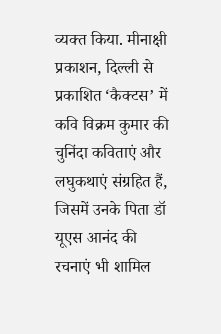व्यक्त किया. मीनाक्षी प्रकाशन, दिल्ली से प्रकाशित ‘कैक्टस’ में कवि विक्रम कुमार की चुनिंदा कविताएं और लघुकथाएं संग्रहित हैं, जिसमें उनके पिता डॉ यूएस आनंद की रचनाएं भी शामिल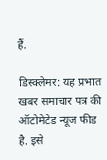हैं.

डिस्क्लेमर: यह प्रभात खबर समाचार पत्र की ऑटोमेटेड न्यूज फीड है. इसे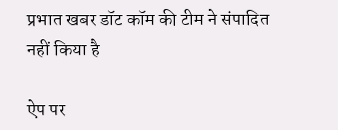प्रभात खबर डॉट कॉम की टीम ने संपादित नहीं किया है

ऐप पर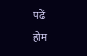पढें
होम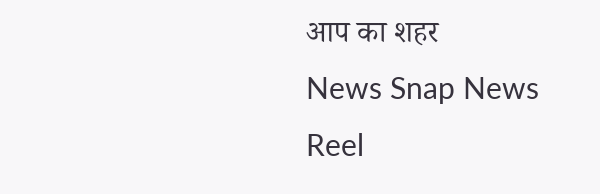आप का शहर
News Snap News Reel